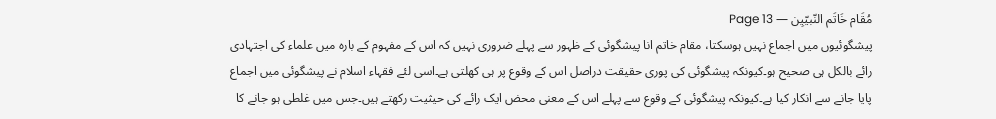مُقَام خَاتَم النّبیّیِن — Page 13
پیشگوئیوں میں اجماع نہیں ہوسکتا، مقام خاتم انا پیشگوئی کے ظہور سے پہلے ضروری نہیں کہ اس کے مفہوم کے بارہ میں علماء کی اجتہادی رائے بالکل ہی صحیح ہو۔کیونکہ پیشگوئی کی پوری حقیقت دراصل اس کے وقوع پر ہی کھلتی ہے۔اسی لئے فقہاء اسلام نے پیشگوئی میں اجماع پایا جانے سے انکار کیا ہے۔کیونکہ پیشگوئی کے وقوع سے پہلے اس کے معنی محض ایک رائے کی حیثیت رکھتے ہیں۔جس میں غلطی ہو جانے کا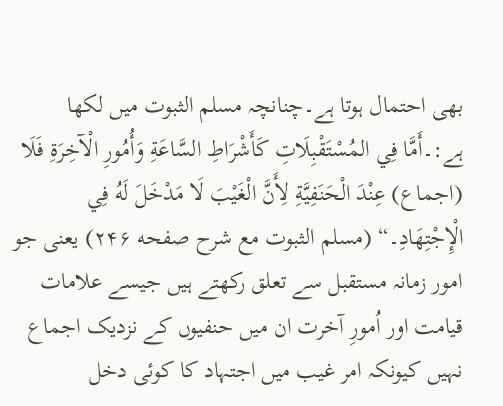بھی احتمال ہوتا ہے۔چنانچہ مسلم الثبوت میں لکھا ہے:۔أَمَّا فِي المُسْتَقْبِلَاتِ كَأَشْرَاطِ السَّاعَةِ وَأُمُورِ الْآخِرَةِ فَلَا (اجماع) عِنْدَ الْحَنَفِيَّةِ لِأَنَّ الْغَيْبَ لَا مَدْخَلَ لَهُ فِي الْإِجْتِهَادِ۔“ (مسلم الثبوت مع شرح صفحه ۲۴۶) یعنی جو امور زمانہ مستقبل سے تعلق رکھتے ہیں جیسے علامات قیامت اور اُمورِ آخرت ان میں حنفیوں کے نزدیک اجماع نہیں کیونکہ امر غیب میں اجتہاد کا کوئی دخل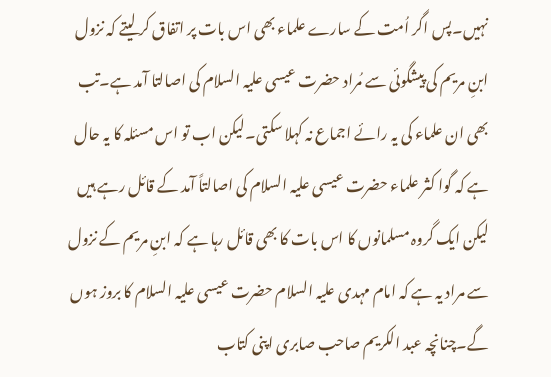نہیں۔پس اگر اُمت کے سارے علماء بھی اس بات پر اتفاق کر لیتے کہ نزول ابنِ مریم کی پیشگوئی سے مُراد حضرت عیسی علیہ السلام کی اصالتا آمد ہے۔تب بھی ان علماء کی یہ رائے اجماع نہ کہلا سکتی۔لیکن اب تو اس مسئلہ کا یہ حال ہے کہ گوا کثر علماء حضرت عیسی علیہ السلام کی اصالتاً آمد کے قائل رہے ہیں لیکن ایک گروہ مسلمانوں کا اس بات کا بھی قائل رہا ہے کہ ابنِ مریم کے نزول سے مراد یہ ہے کہ امام مہدی علیہ السلام حضرت عیسی علیہ السلام کا بروز ہوں گے۔چنانچہ عبد الکریم صاحب صابری اپنی کتاب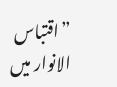”اقتباس الانوار میں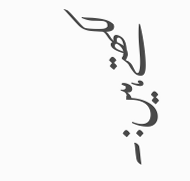لکھتے ہیں:۔